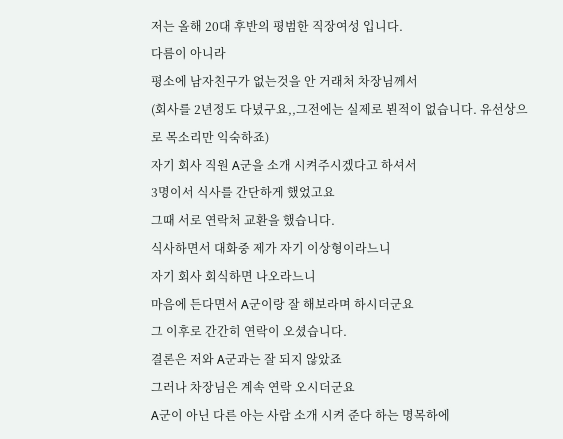저는 올해 20대 후반의 평범한 직장여성 입니다.
다름이 아니라
평소에 남자친구가 없는것을 안 거래처 차장님께서
(회사를 2년정도 다녔구요,,그전에는 실제로 뵌적이 없습니다. 유선상으로 목소리만 익숙하죠)
자기 회사 직원 A군을 소개 시켜주시겠다고 하셔서
3명이서 식사를 간단하게 했었고요
그때 서로 연락처 교환을 했습니다.
식사하면서 대화중 제가 자기 이상형이라느니
자기 회사 회식하면 나오라느니
마음에 든다면서 A군이랑 잘 해보라며 하시더군요
그 이후로 간간히 연락이 오셨습니다.
결론은 저와 A군과는 잘 되지 않았죠
그러나 차장님은 계속 연락 오시더군요
A군이 아닌 다른 아는 사람 소개 시켜 준다 하는 명목하에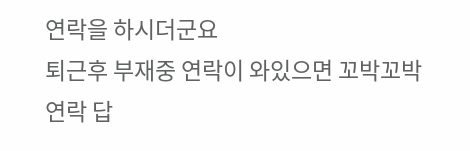연락을 하시더군요
퇴근후 부재중 연락이 와있으면 꼬박꼬박연락 답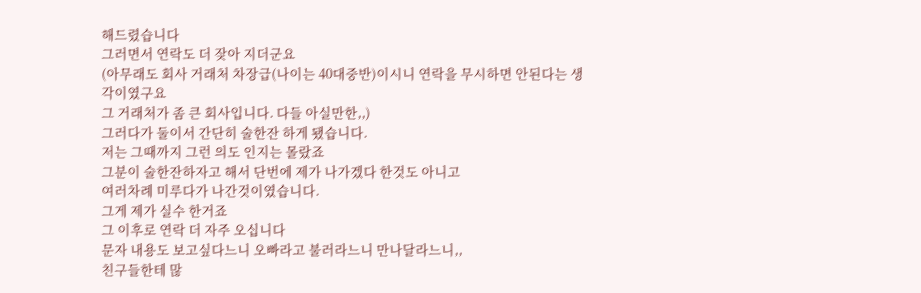해드렸습니다
그러면서 연락도 더 잦아 지더군요
(아무래도 회사 거래처 차장급(나이는 40대중반)이시니 연락을 무시하면 안된다는 생각이였구요
그 거래처가 좀 큰 회사입니다. 다들 아실만한,,)
그러다가 둘이서 간단히 술한잔 하게 됐습니다.
저는 그때까지 그런 의도 인지는 몰랐죠
그분이 술한잔하자고 해서 단번에 제가 나가겠다 한것도 아니고
여러차례 미루다가 나간것이였습니다.
그게 제가 실수 한거죠
그 이후로 연락 더 자주 오십니다
문자 내용도 보고싶다느니 오빠라고 불러라느니 만나달라느니,,
친구들한테 많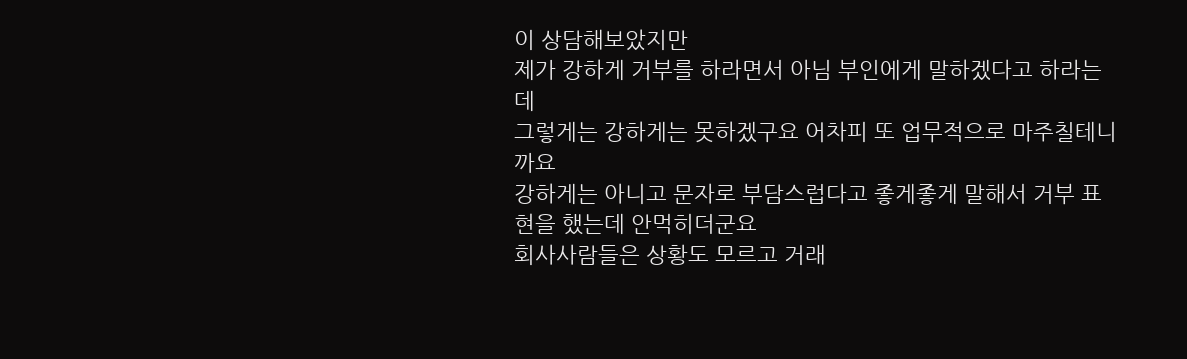이 상담해보았지만
제가 강하게 거부를 하라면서 아님 부인에게 말하겠다고 하라는데
그렇게는 강하게는 못하겠구요 어차피 또 업무적으로 마주칠테니까요
강하게는 아니고 문자로 부담스럽다고 좋게좋게 말해서 거부 표현을 했는데 안먹히더군요
회사사람들은 상황도 모르고 거래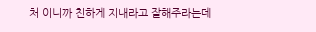처 이니까 친하게 지내라고 잘해주라는데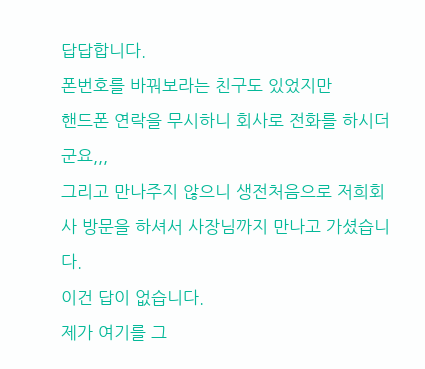답답합니다.
폰번호를 바꿔보라는 친구도 있었지만
핸드폰 연락을 무시하니 회사로 전화를 하시더군요,,,
그리고 만나주지 않으니 생전처음으로 저희회사 방문을 하셔서 사장님까지 만나고 가셨습니다.
이건 답이 없습니다.
제가 여기를 그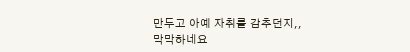만두고 아예 자취를 감추던지,,
막막하네요